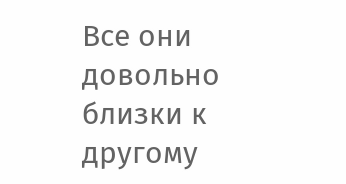Все они довольно близки к другому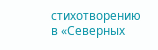стихотворению в «Северных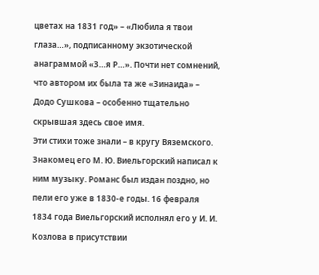цветах на 1831 год» – «Любила я твои глаза…», подписанному экзотической анаграммой «З…я Р…». Почти нет сомнений, что автором их была та же «Зинаида» – Додо Сушкова – особенно тщательно скрывшая здесь свое имя.
Эти стихи тоже знали – в кругу Вяземского. Знакомец его М. Ю. Виельгорский написал к ним музыку. Романс был издан поздно, но пели его уже в 1830-е годы. 16 февраля 1834 года Виельгорский исполнял его у И. И. Козлова в присутствии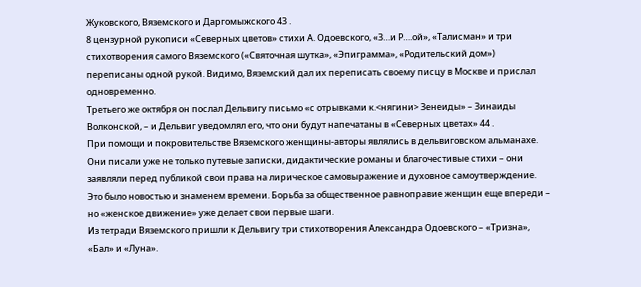Жуковского, Вяземского и Даргомыжского 43 .
8 цензурной рукописи «Северных цветов» стихи А. Одоевского, «З…и Р….ой», «Талисман» и три стихотворения самого Вяземского («Святочная шутка», «Эпиграмма», «Родительский дом») переписаны одной рукой. Видимо, Вяземский дал их переписать своему писцу в Москве и прислал одновременно.
Третьего же октября он послал Дельвигу письмо «с отрывками к.<нягини> Зенеиды» – Зинаиды Волконской, – и Дельвиг уведомлял его, что они будут напечатаны в «Северных цветах» 44 .
При помощи и покровительстве Вяземского женщины-авторы являлись в дельвиговском альманахе. Они писали уже не только путевые записки, дидактические романы и благочестивые стихи – они заявляли перед публикой свои права на лирическое самовыражение и духовное самоутверждение.
Это было новостью и знаменем времени. Борьба за общественное равноправие женщин еще впереди – но «женское движение» уже делает свои первые шаги.
Из тетради Вяземского пришли к Дельвигу три стихотворения Александра Одоевского – «Тризна», «Бал» и «Луна».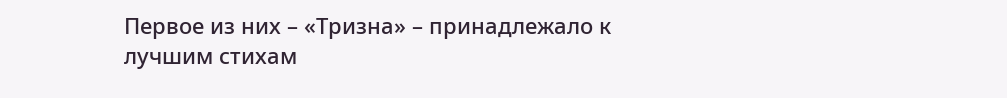Первое из них – «Тризна» – принадлежало к лучшим стихам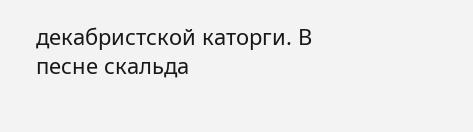декабристской каторги. В песне скальда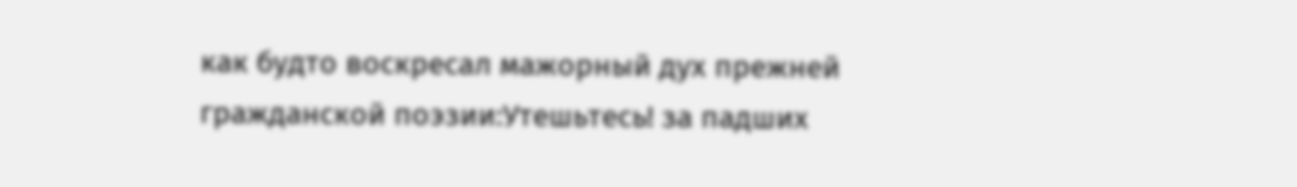как будто воскресал мажорный дух прежней гражданской поэзии:Утешьтесь! за падших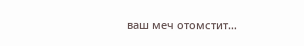ваш меч отомстит…